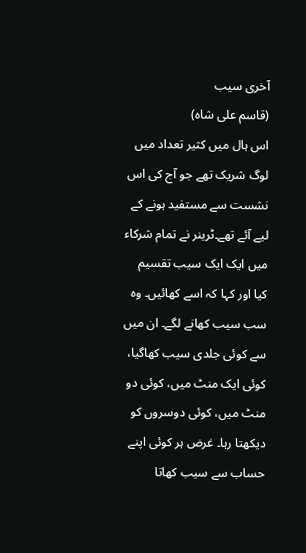آخری سیب
(قاسم علی شاہ)
اس ہال میں کثیر تعداد میں لوگ شریک تھے جو آج کی اس نشست سے مستفید ہونے کے لیے آئے تھے۔ٹرینر نے تمام شرکاء میں ایک ایک سیب تقسیم کیا اور کہا کہ اسے کھائیں۔ وہ سب سیب کھانے لگے۔ ان میں سے کوئی جلدی سیب کھاگیا، کوئی ایک منٹ میں، کوئی دو منٹ میں، کوئی دوسروں کو دیکھتا رہا۔ غرض ہر کوئی اپنے حساب سے سیب کھاتا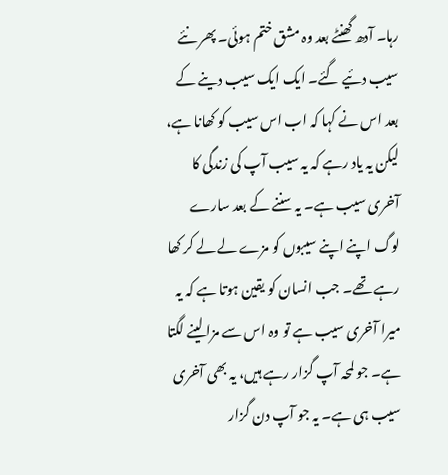رہا۔ آدھ گھنٹے بعد وہ مشق ختم ہوئی۔ پھر نئے سیب دئیے گئے۔ ایک ایک سیب دینے کے بعد اس نے کہا کہ اب اس سیب کو کھانا ہے، لیکن یہ یاد رہے کہ یہ سیب آپ کی زندگی کا آخری سیب ہے۔ یہ سننے کے بعد سارے لوگ اپنے اپنے سیبوں کو مزے لے لے کر کھا رہے تھے۔ جب انسان کو یقین ہوتا ہے کہ یہ میرا آخری سیب ہے تو وہ اس سے مزا لینے لگتا ہے۔ جو لمحہ آپ گزار رہے ہیں، یہ بھی آخری سیب ہی ہے۔ یہ جو آپ دن گزار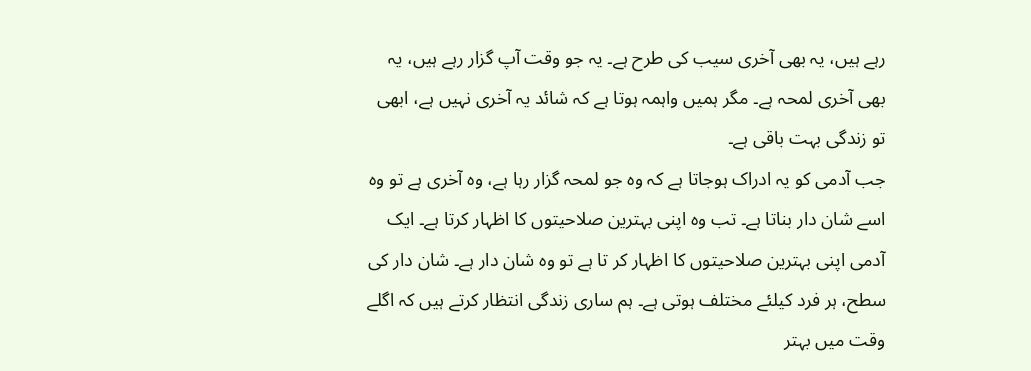رہے ہیں، یہ بھی آخری سیب کی طرح ہے۔ یہ جو وقت آپ گزار رہے ہیں، یہ بھی آخری لمحہ ہے۔ مگر ہمیں واہمہ ہوتا ہے کہ شائد یہ آخری نہیں ہے، ابھی تو زندگی بہت باقی ہے۔
جب آدمی کو یہ ادراک ہوجاتا ہے کہ وہ جو لمحہ گزار رہا ہے، وہ آخری ہے تو وہ اسے شان دار بناتا ہے۔ تب وہ اپنی بہترین صلاحیتوں کا اظہار کرتا ہے۔ ایک آدمی اپنی بہترین صلاحیتوں کا اظہار کر تا ہے تو وہ شان دار ہے۔ شان دار کی سطح، ہر فرد کیلئے مختلف ہوتی ہے۔ ہم ساری زندگی انتظار کرتے ہیں کہ اگلے وقت میں بہتر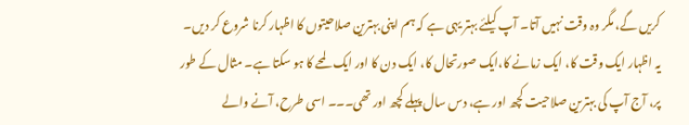کریں گے، مگر وہ وقت نہیں آتا۔ آپ کیلئے بہتر یہی ہے کہ ہم اپنی بہترین صلاحیتوں کا اظہار کرنا شروع کر دیں۔ یہ اظہار ایک وقت کا، ایک زمانے کا،ایک صورتحال کا، ایک دن کا اور ایک لمحے کا ہو سکتا ہے۔ مثال کے طور پر، آج آپ کی بہترین صلاحیت کچھ اور ہے، دس سال پہلے کچھ اور تھی۔۔۔ اسی طرح، آنے والے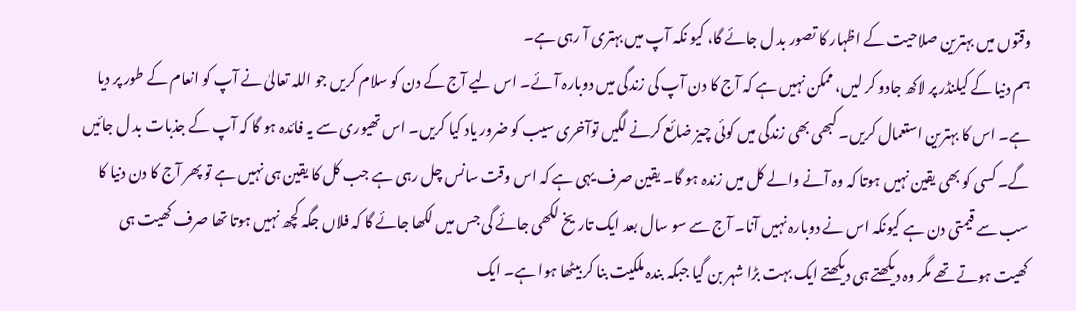وقتوں میں بہترین صلاحیت کے اظہار کا تصور بد ل جائے گا، کیو نکہ آپ میں بہتری آ رہی ہے۔
ہم دنیا کے کیلنڈر پر لاکھ جادو کر لیں، ممکن نہیں ہے کہ آج کا دن آپ کی زندگی میں دوبارہ آئے۔ اس لیے آج کے دن کو سلام کریں جو اللہ تعالیٰ نے آپ کو انعام کے طور پر دیا ہے۔ اس کا بہترین استعمال کریں۔ کبھی بھی زندگی میں کوئی چیز ضائع کرنے لگیں توآخری سیب کو ضرور یاد کیا کریں۔ اس تھیوری سے یہ فائدہ ہو گا کہ آپ کے جذبات بد ل جائیں گے۔ کسی کو بھی یقین نہیں ہوتا کہ وہ آنے والے کل میں زندہ ہو گا۔ یقین صرف یہی ہے کہ اس وقت سانس چل رہی ہے جب کل کا یقین ہی نہیں ہے تو پھر آج کا دن دنیا کا سب سے قیمتی دن ہے کیونکہ اس نے دوبارہ نہیں آنا۔ آج سے سو سال بعد ایک تاریخ لکھی جائے گی جس میں لکھا جائے گا کہ فلاں جگہ کچھ نہیں ہوتا تھا صرف کھیت ہی کھیت ہوتے تھے مگر وہ دیکھتے ہی دیکھتے ایک بہت بڑا شہر بن گیا جبکہ بندہ ملکیت بنا کر بیٹھا ہوا ہے۔ ایک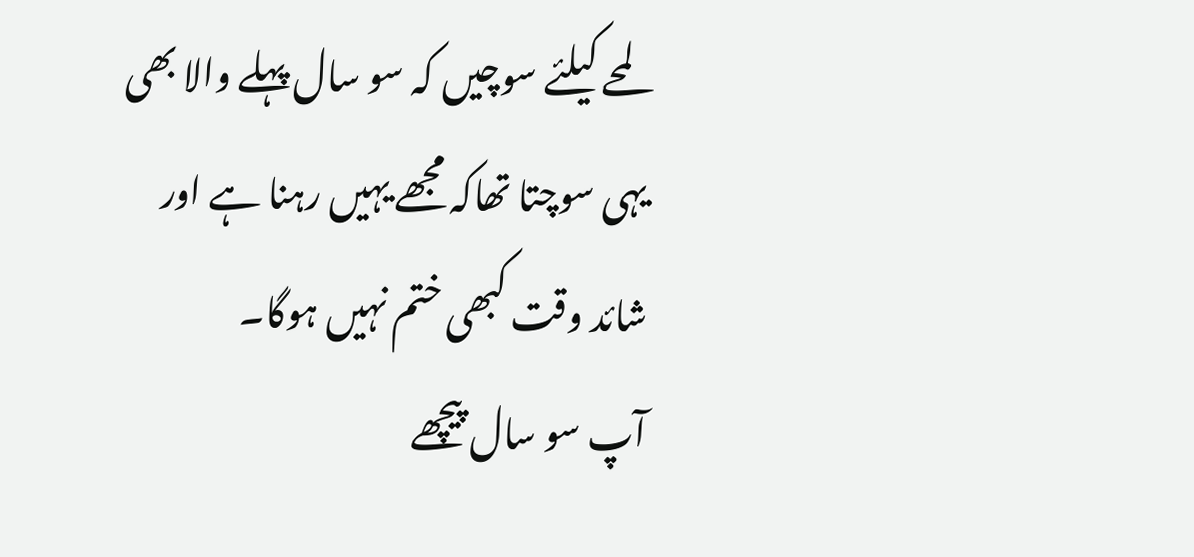لمحے کیلئے سوچیں کہ سو سال پہلے والا بھی یہی سوچتا تھاکہ مجھے یہیں رہنا ہے اور شائد وقت کبھی ختم نہیں ہوگا۔
آپ سو سال پیچھے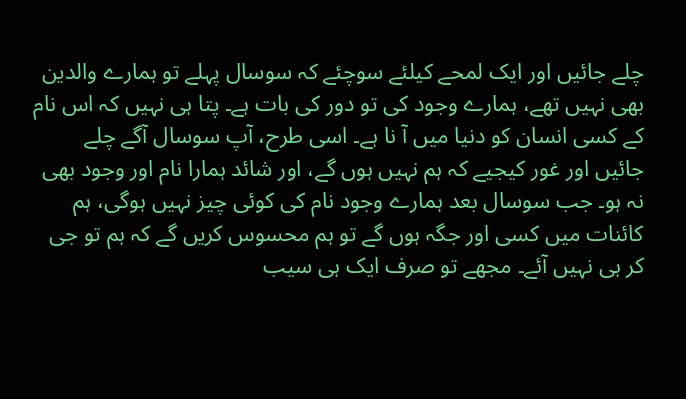چلے جائیں اور ایک لمحے کیلئے سوچئے کہ سوسال پہلے تو ہمارے والدین بھی نہیں تھے، ہمارے وجود کی تو دور کی بات ہے۔ پتا ہی نہیں کہ اس نام کے کسی انسان کو دنیا میں آ نا ہے۔ اسی طرح، آپ سوسال آگے چلے جائیں اور غور کیجیے کہ ہم نہیں ہوں گے، اور شائد ہمارا نام اور وجود بھی نہ ہو۔ جب سوسال بعد ہمارے وجود نام کی کوئی چیز نہیں ہوگی، ہم کائنات میں کسی اور جگہ ہوں گے تو ہم محسوس کریں گے کہ ہم تو جی کر ہی نہیں آئے۔ مجھے تو صرف ایک ہی سیب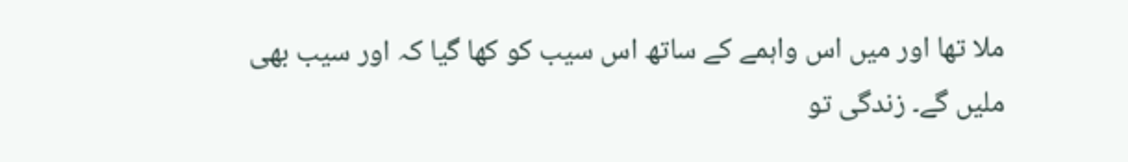ملا تھا اور میں اس واہمے کے ساتھ اس سیب کو کھا گیا کہ اور سیب بھی ملیں گے۔ زندگی تو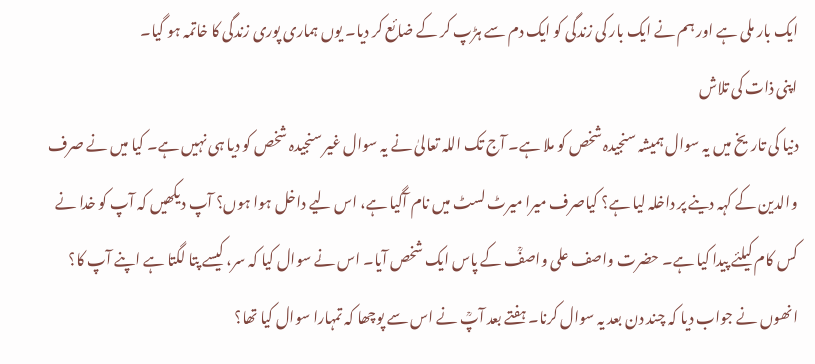ایک بار ملی ہے اور ہم نے ایک بار کی زندگی کو ایک دم سے ہڑپ کر کے ضائع کر دیا۔ یوں ہماری پوری زندگی کا خاتمہ ہو گیا۔
اپنی ذات کی تلاش
دنیا کی تاریخ میں یہ سوال ہمیشہ سنجیدہ شخص کو ملا ہے۔ آج تک اللہ تعالیٰ نے یہ سوال غیر سنجیدہ شخص کو دیا ہی نہیں ہے۔ کیا میں نے صرف والدین کے کہہ دینے پر داخلہ لیا ہے؟ کیاصرف میرا میرٹ لسٹ میں نام آگیا ہے، اس لیے داخل ہوا ہوں؟ آپ دیکھیں کہ آپ کو خدا نے کس کام کیلئے پیدا کیا ہے۔ حضرت واصف علی واصفؒ کے پاس ایک شخص آیا۔ اس نے سوال کیا کہ سر، کیسے پتا لگتا ہے اپنے آپ کا؟ انھوں نے جواب دیا کہ چند دن بعد یہ سوال کرنا۔ ہفتے بعد آپؒ نے اس سے پوچھا کہ تمہارا سوال کیا تھا؟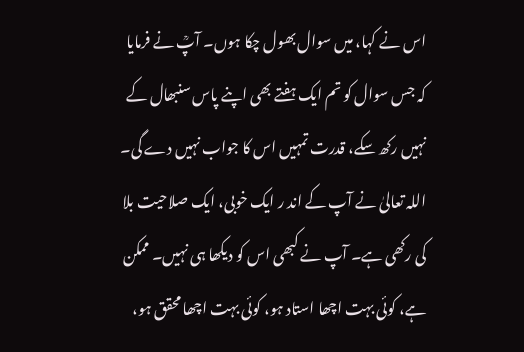اس نے کہا، میں سوال بھول چکا ہوں۔ آپؒ نے فرمایا کہ جس سوال کو تم ایک ہفتے بھی اپنے پاس سنبھال کے نہیں رکھ سکے، قدرت تمہیں اس کا جواب نہیں دے گی۔ اللہ تعالیٰ نے آپ کے اند ر ایک خوبی، ایک صلاحیت بلا کی رکھی ہے۔ آپ نے کبھی اس کو دیکھا ہی نہیں۔ ممکن ہے، کوئی بہت اچھا استاد ہو، کوئی بہت اچھا محقق ہو،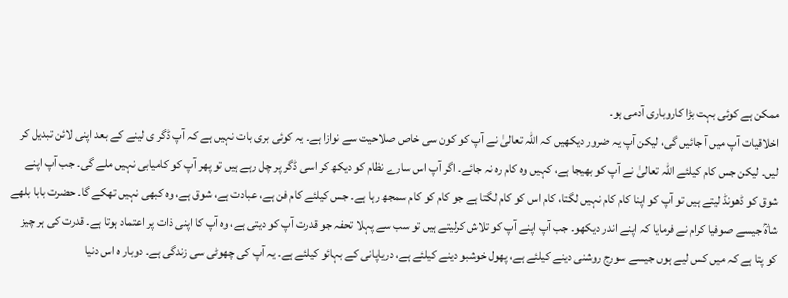ممکن ہے کوئی بہت بڑا کاروباری آدمی ہو۔
اخلاقیات آپ میں آ جائیں گی، لیکن آپ یہ ضرور دیکھیں کہ اللہ تعالیٰ نے آپ کو کون سی خاص صلاحیت سے نوازا ہے۔ یہ کوئی بری بات نہیں ہے کہ آپ ڈگر ی لینے کے بعد اپنی لائن تبدیل کر لیں۔ لیکن جس کام کیلئے اللہ تعالیٰ نے آپ کو بھیجا ہے، کہیں وہ کام رہ نہ جائے۔ اگر آپ اس سارے نظام کو دیکھ کر اسی ڈگر پر چل رہے ہیں تو پھر آپ کو کامیابی نہیں ملے گی۔ جب آپ اپنے شوق کو ڈھونڈ لیتے ہیں تو آپ کو اپنا کام کام نہیں لگتا، کام اس کو کام لگتا ہے جو کام کو کام سمجھ رہا ہے۔ جس کیلئے کام فن ہے، عبادت ہے، شوق ہے، وہ کبھی نہیں تھکے گا۔ حضرت بابا بلھے شاہؒ جیسے صوفیا کرام نے فرمایا کہ اپنے اندر دیکھو۔ جب آپ اپنے آپ کو تلاش کرلیتے ہیں تو سب سے پہلا تحفہ جو قدرت آپ کو دیتی ہے، وہ آپ کا اپنی ذات پر اعتماد ہوتا ہے۔ قدرت کی ہر چیز کو پتا ہے کہ میں کس لیے ہوں جیسے سورج روشنی دینے کیلئے ہے، پھول خوشبو دینے کیلئے ہے، دریاپانی کے بہائو کیلئے ہے۔ یہ آپ کی چھوٹی سی زندگی ہے۔ دوبار ہ اس دنیا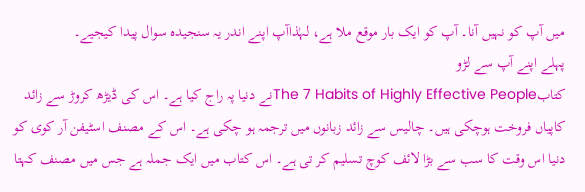میں آپ کو نہیں آنا۔ آپ کو ایک بار موقع ملا ہے، لہٰذاآپ اپنے اندر یہ سنجیدہ سوال پیدا کیجیے۔
پہلے اپنے آپ سے لڑو
کتابThe 7 Habits of Highly Effective Peopleنے دنیا پہ راج کیا ہے۔ اس کی ڈیڑھ کروڑ سے زائد کاپیاں فروخت ہوچکی ہیں۔ چالیس سے زائد زبانوں میں ترجمہ ہو چکی ہے۔ اس کے مصنف اسٹیفن آر کوی کو دنیا اس وقت کا سب سے بڑا لائف کوچ تسلیم کر تی ہے۔ اس کتاب میں ایک جملہ ہے جس میں مصنف کہتا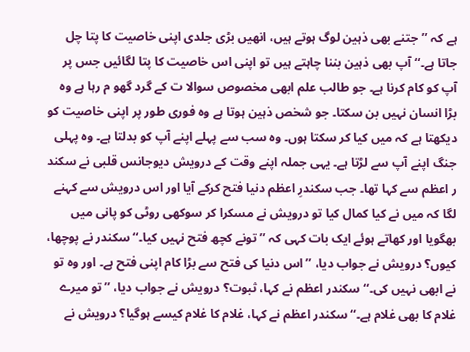ہے کہ ’’جتنے بھی ذہین لوگ ہوتے ہیں، انھیں بڑی جلدی اپنی خاصیت کا پتا چل جاتا ہے۔‘‘ آپ بھی ذہین بننا چاہتے ہیں تو اپنی اس خاصیت کا پتا لگائیں جس پر آپ کو کام کرنا ہے۔ جو طالب علم ابھی مخصوص سوالا ت کے گرد گھو م رہا ہے وہ بڑا انسان نہیں بن سکتا۔ جو شخص ذہین ہوتا ہے وہ فوری طور پر اپنی خاصیت کو دیکھتا ہے کہ میں کیا کر سکتا ہوں۔ وہ سب سے پہلے اپنے آپ کو بدلتا ہے۔ وہ پہلی جنگ اپنے آپ سے لڑتا ہے۔ یہی جملہ اپنے وقت کے درویش دیوجانس قلبی نے سکند ر اعظم سے کہا تھا۔ جب سکندرِ اعظم دنیا فتح کرکے آیا اور اس درویش سے کہنے لگا کہ میں نے کیا کمال کیا تو درویش نے مسکرا کر سوکھی روٹی کو پانی میں بھگویا اور کھاتے ہوئے ایک بات کہی کہ ’’تونے کچھ فتح نہیں کیا۔‘‘ سکندر نے پوچھا، کیوں؟ درویش نے جواب دیا، ’’اس دنیا کی فتح سے بڑا کام اپنی فتح ہے۔ اور وہ تو نے ابھی نہیں کی۔‘‘ سکندر اعظم نے کہا، ثبوت؟ درویش نے جواب دیا، ’’تو میرے غلام کا بھی غلام ہے۔‘‘ سکندر اعظم نے کہا، غلام کا غلام کیسے ہوگیا؟ درویش نے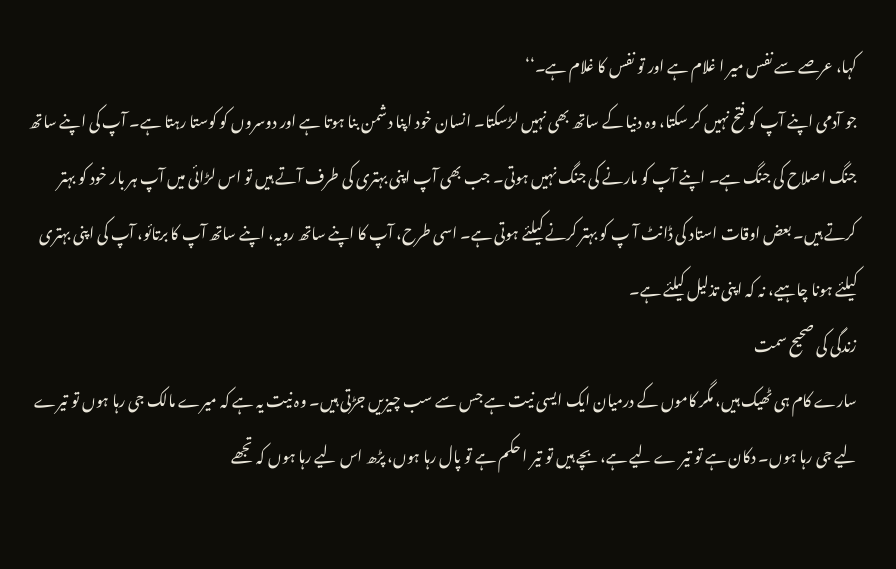کہا، عرصے سے نفس میر ا غلام ہے اور تو نفس کا غلام ہے۔‘‘
جو آدمی اپنے آپ کو فتح نہیں کر سکتا، وہ دنیا کے ساتھ بھی نہیں لڑسکتا۔ انسان خود اپنا دشمن بنا ہوتا ہے اور دوسروں کو کوستا رہتا ہے۔ آپ کی اپنے ساتھ جنگ اصلاح کی جنگ ہے۔ اپنے آپ کو مارنے کی جنگ نہیں ہوتی۔ جب بھی آپ اپنی بہتری کی طرف آتے ہیں تو اس لڑائی میں آپ ہر بار خود کو بہتر کرتے ہیں۔ بعض اوقات استاد کی ڈانٹ آ پ کو بہتر کرنے کیلئے ہوتی ہے۔ اسی طرح، آپ کا اپنے ساتھ رویہ، اپنے ساتھ آپ کا برتائو، آپ کی اپنی بہتری کیلئے ہونا چاہیے، نہ کہ اپنی تذلیل کیلئے ہے۔
زندگی کی صحیح سمت
سارے کام ہی ٹھیک ہیں، مگر کاموں کے درمیان ایک ایسی نیت ہے جس سے سب چیزیں جڑتی ہیں۔ وہ نیت یہ ہے کہ میرے مالک جی رہا ہوں تو تیرے لیے جی رہا ہوں۔ دکان ہے تو تیر ے لیے ہے، بچے ہیں تو تیر ا حکم ہے تو پال رہا ہوں، پڑھ اس لیے رہا ہوں کہ تجھے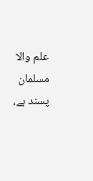علم والا مسلمان پسند ہے،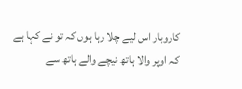کاروبار اس لیے چلا رہا ہوں کہ تو نے کہا ہے کہ اوپر والا ہاتھ نیچے والے ہاتھ سے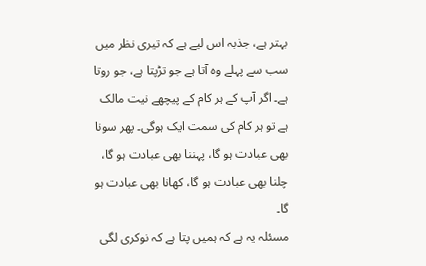بہتر ہے، جذبہ اس لیے ہے کہ تیری نظر میں سب سے پہلے وہ آتا ہے جو تڑپتا ہے، جو روتا ہے۔ اگر آپ کے ہر کام کے پیچھے نیت مالک ہے تو ہر کام کی سمت ایک ہوگی۔ پھر سونا بھی عبادت ہو گا، پہننا بھی عبادت ہو گا، چلنا بھی عبادت ہو گا، کھانا بھی عبادت ہو گا۔
مسئلہ یہ ہے کہ ہمیں پتا ہے کہ نوکری لگی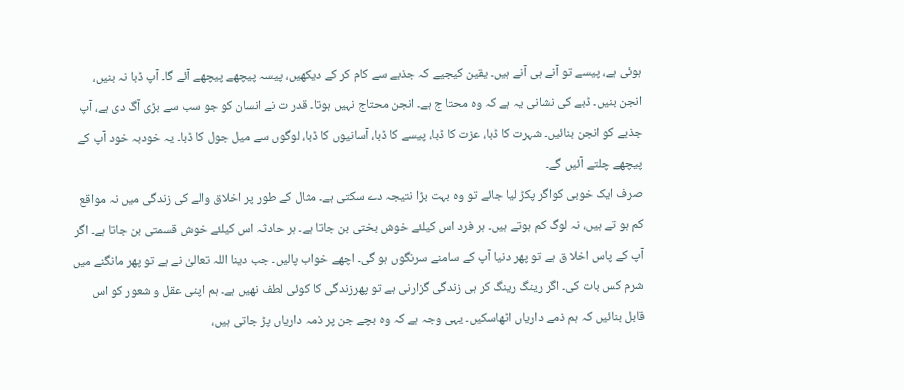ہوئی ہے، پیسے تو آنے ہی آنے ہیں۔ یقین کیجیے کہ جذبے سے کام کر کے دیکھیں، پیسہ پیچھے پیچھے آئے گا۔ آپ ڈبا نہ بنیں، انجن بنیں۔ ڈبے کی نشانی یہ ہے کہ وہ محتا ج ہے۔ انجن محتاج نہیں ہوتا۔ قدر ت نے انسان کو جو سب سے بڑی آگ دی ہے، آپ جذبے کو انجن بنائیں۔ شہرت کا ڈبا، عزت کا ڈبا، پیسے کا ڈبا، آسانیوں کا ڈبا، لوگوں سے میل جول کا ڈبا۔ یہ خودبہ خود آپ کے پیچھے چلتے آئیں گے۔
صرف ایک خوبی کواگر پکڑ لیا جائے تو وہ بہت بڑا نتیجہ دے سکتی ہے۔ مثال کے طور پر اخلاق والے کی زندگی میں نہ مواقع کم ہو تے ہیں، نہ لوگ کم ہوتے ہیں۔ ہر فرد اس کیلئے خوش بختی بن جاتا ہے۔ ہر حادثہ اس کیلئے خوش قسمتی بن جاتا ہے۔ اگر آپ کے پاس اخلا ق ہے تو پھر دنیا آپ کے سامنے سرنگوں ہو گی۔ اچھے خواب پالیں۔ جب دینا اللہ تعالیٰ نے ہے تو پھر مانگنے میں شرم کس بات کی۔ اگر رینگ رینگ کر ہی زندگی گزارنی ہے تو پھرزندگی کا کوئی لطف نھیں ہے۔ ہم اپنی عقل و شعور کو اس قابل بنائیں کہ ہم ذمے داریاں اٹھاسکیں۔ یہی وجہ ہے کہ وہ بچے جن پر ذمہ داریاں پڑ جاتی ہیں،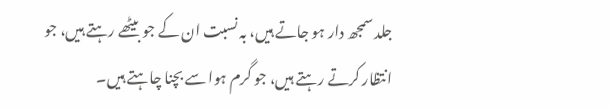جلد سمجھ دار ہو جاتے ہیں، بہ نسبت ان کے جو بیٹھے رہتے ہیں، جو انتظار کرتے رہتے ہیں، جو گرم ہوا سے بچنا چاہتے ہیں۔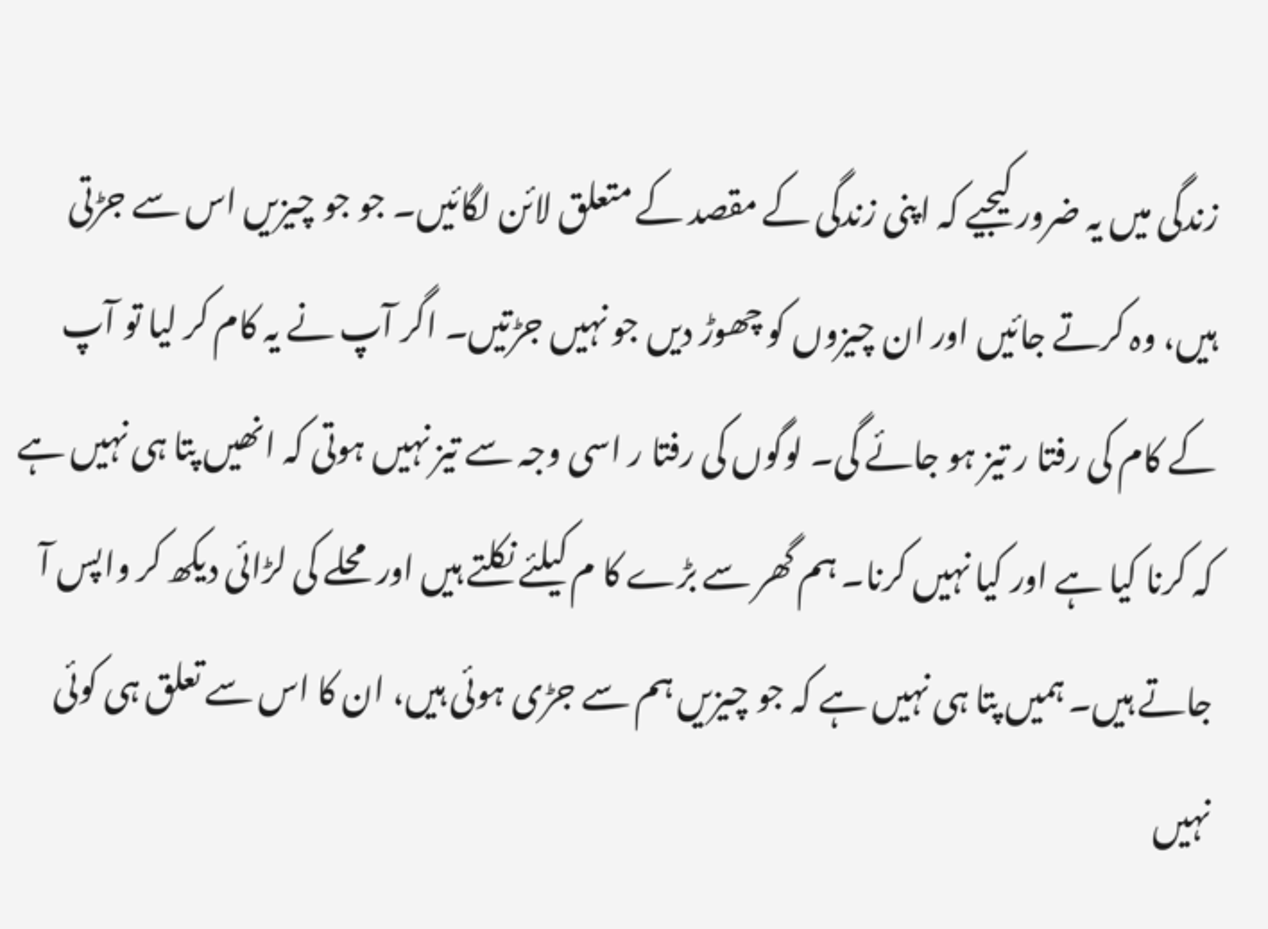زندگی میں یہ ضرور کیجیے کہ اپنی زندگی کے مقصد کے متعلق لائن لگائیں۔ جو جو چیزیں اس سے جڑتی ہیں، وہ کرتے جائیں اور ان چیزوں کو چھوڑ دیں جو نہیں جڑتیں۔ اگر آپ نے یہ کام کر لیا تو آپ کے کام کی رفتا ر تیز ہو جائے گی۔ لوگوں کی رفتا ر اسی وجہ سے تیز نہیں ہوتی کہ انھیں پتا ہی نہیں ہے کہ کرنا کیا ہے اور کیا نہیں کرنا۔ ہم گھر سے بڑے کا م کیلئے نکلتے ہیں اور محلے کی لڑائی دیکھ کر واپس آ جاتے ہیں۔ ہمیں پتا ہی نہیں ہے کہ جو چیزیں ہم سے جڑی ہوئی ہیں، ان کا اس سے تعلق ہی کوئی نہیں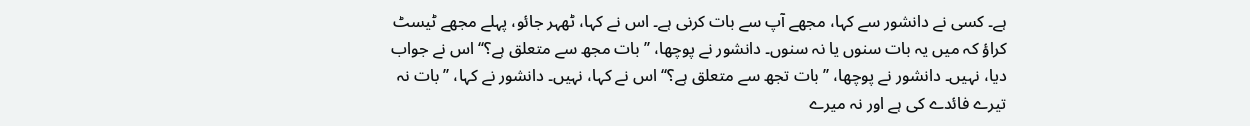ہے۔ کسی نے دانشور سے کہا، مجھے آپ سے بات کرنی ہے۔ اس نے کہا، ٹھہر جائو، پہلے مجھے ٹیسٹ کراؤ کہ میں یہ بات سنوں یا نہ سنوں۔ دانشور نے پوچھا، ’’بات مجھ سے متعلق ہے؟‘‘ اس نے جواب دیا، نہیں۔ دانشور نے پوچھا، ’’بات تجھ سے متعلق ہے؟‘‘ اس نے کہا، نہیں۔ دانشور نے کہا، ’’بات نہ تیرے فائدے کی ہے اور نہ میرے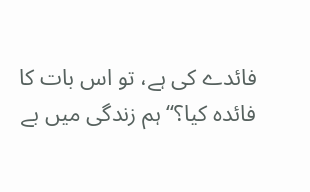فائدے کی ہے، تو اس بات کا فائدہ کیا؟‘‘ ہم زندگی میں بے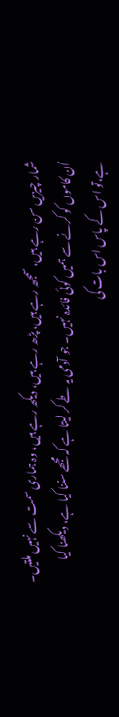شمار چیزیں سن رہے ہیں، سمجھ رہے ہیں، پڑھ رہے ہیں، دیکھ رہے ہیں، وہ ہماری سمت سے نہیں ملتیں۔ اُن کاموں کو کرنے سے ہمیں کوئی فائدہ نہیں۔ جو آدمی یہ طے کر لیتا ہے کہ مجھے سننا کیا ہے، دیکھنا کیا ہے،تو اس کے پاس اس بات کی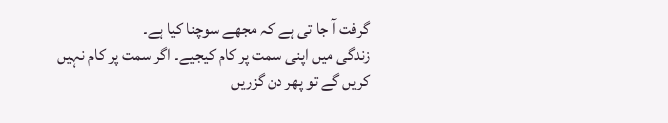گرفت آ جا تی ہے کہ مجھے سوچنا کیا ہے۔
زندگی میں اپنی سمت پر کام کیجیے۔ اگر سمت پر کام نہیں کریں گے تو پھر دن گزریں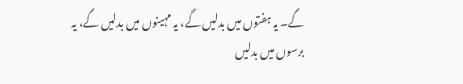گے۔ یہ ہفتوں میں بدلیں گے، یہ مہینوں میں بدلیں گے، یہ برسوں میں بدلیں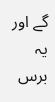گے اور یہ برس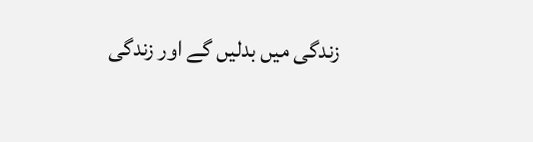زندگی میں بدلیں گے اور زندگی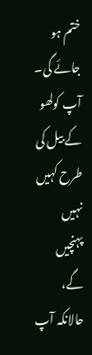ختم ہو جائے گی۔ آپ کولھو کے بیل کی طرح کہیں نہیں پہنچیں گے، حالانکہ آپ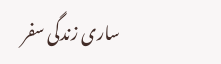ساری زندگی سفر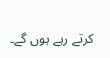کرتے رہے ہوں گے۔